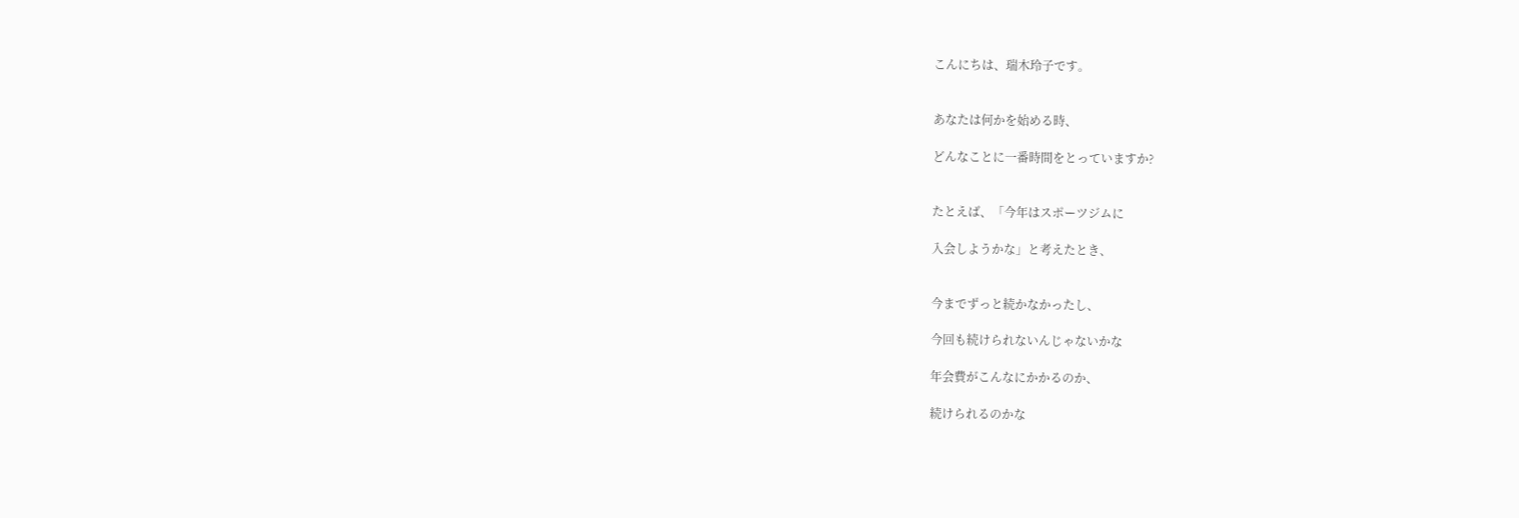こんにちは、瑞木玲子です。


あなたは何かを始める時、

どんなことに一番時間をとっていますか?


たとえば、「今年はスポーツジムに

入会しようかな」と考えたとき、


今までずっと続かなかったし、

今回も続けられないんじゃないかな

年会費がこんなにかかるのか、

続けられるのかな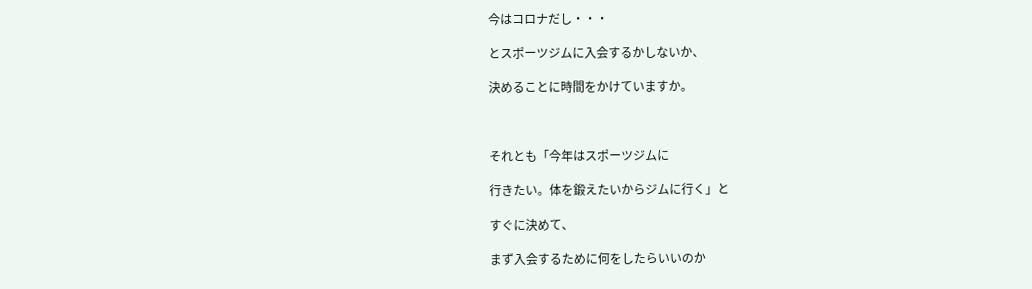今はコロナだし・・・

とスポーツジムに入会するかしないか、

決めることに時間をかけていますか。



それとも「今年はスポーツジムに

行きたい。体を鍛えたいからジムに行く」と

すぐに決めて、

まず入会するために何をしたらいいのか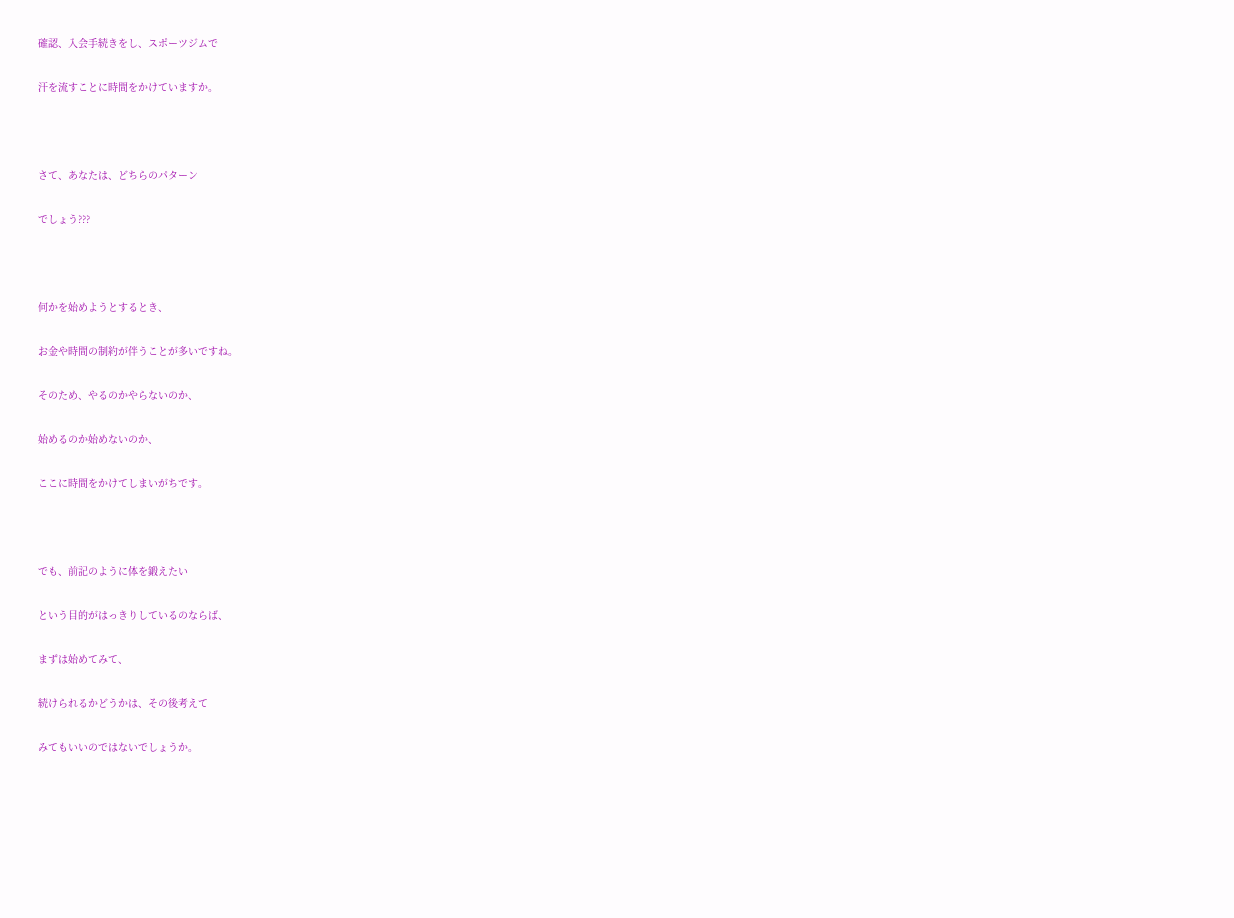確認、入会手続きをし、スポーツジムで

汗を流すことに時間をかけていますか。



さて、あなたは、どちらのパターン

でしょう???



何かを始めようとするとき、

お金や時間の制約が伴うことが多いですね。

そのため、やるのかやらないのか、

始めるのか始めないのか、

ここに時間をかけてしまいがちです。



でも、前記のように体を鍛えたい

という目的がはっきりしているのならば、

まずは始めてみて、

続けられるかどうかは、その後考えて

みてもいいのではないでしょうか。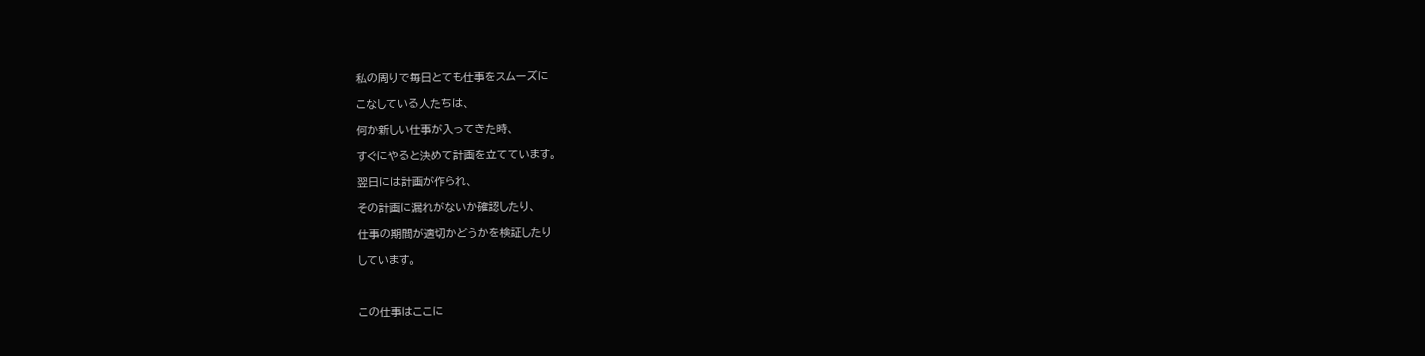私の周りで毎日とても仕事をスムーズに

こなしている人たちは、

何か新しい仕事が入ってきた時、

すぐにやると決めて計画を立てています。

翌日には計画が作られ、

その計画に漏れがないか確認したり、

仕事の期間が適切かどうかを検証したり

しています。



この仕事はここに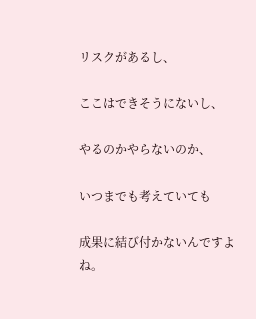リスクがあるし、

ここはできそうにないし、

やるのかやらないのか、

いつまでも考えていても

成果に結び付かないんですよね。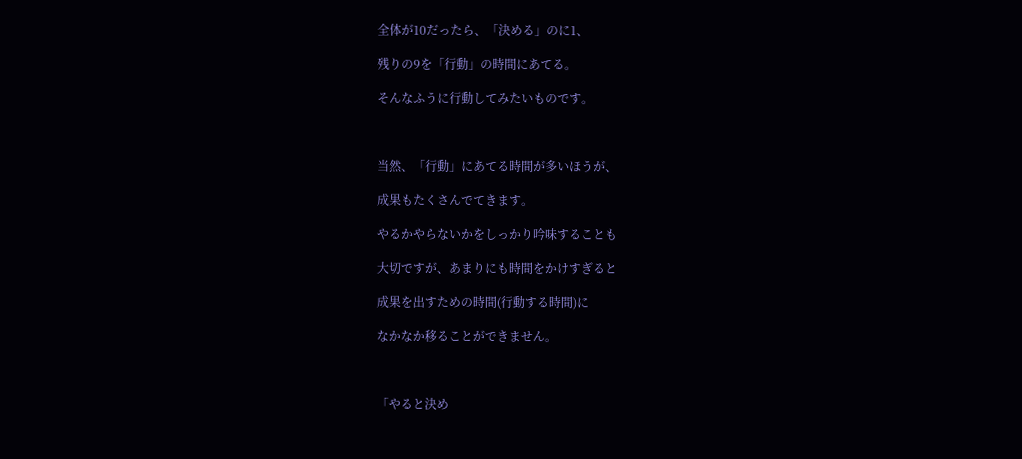全体が10だったら、「決める」のに1、

残りの9を「行動」の時間にあてる。

そんなふうに行動してみたいものです。



当然、「行動」にあてる時間が多いほうが、

成果もたくさんでてきます。

やるかやらないかをしっかり吟味することも

大切ですが、あまりにも時間をかけすぎると

成果を出すための時間(行動する時間)に

なかなか移ることができません。



「やると決め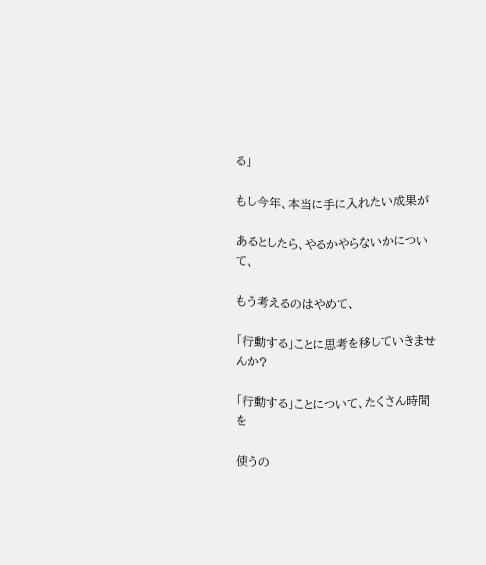る」

もし今年、本当に手に入れたい成果が

あるとしたら、やるかやらないかについて、

もう考えるのはやめて、

「行動する」ことに思考を移していきませんか?

「行動する」ことについて、たくさん時間を

使うの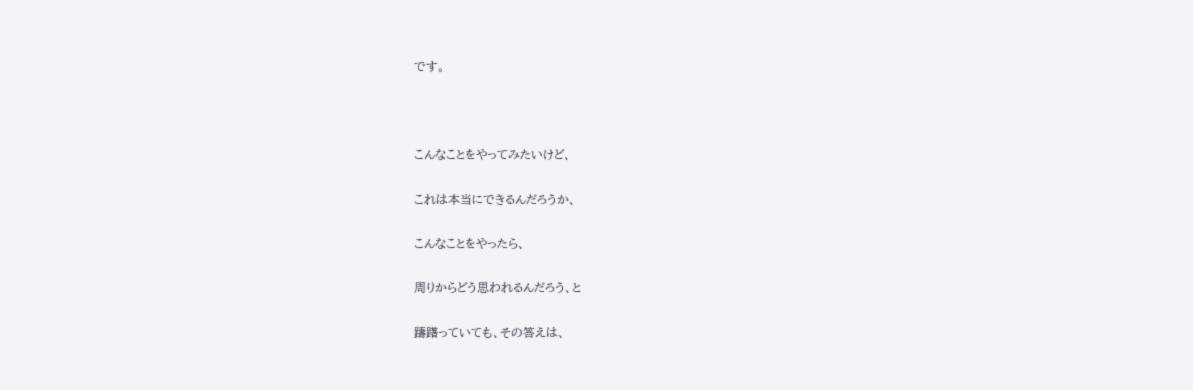です。



こんなことをやってみたいけど、

これは本当にできるんだろうか、

こんなことをやったら、

周りからどう思われるんだろう、と

躊躇っていても、その答えは、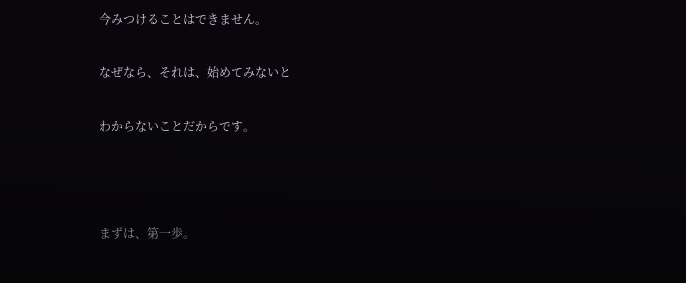今みつけることはできません。

なぜなら、それは、始めてみないと

わからないことだからです。



まずは、第一歩。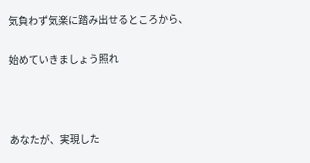気負わず気楽に踏み出せるところから、

始めていきましょう照れ



あなたが、実現した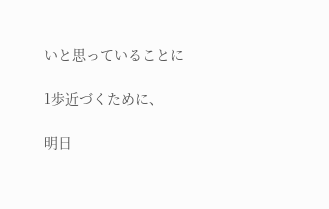いと思っていることに

1歩近づくために、

明日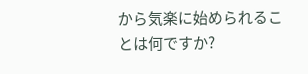から気楽に始められることは何ですか?